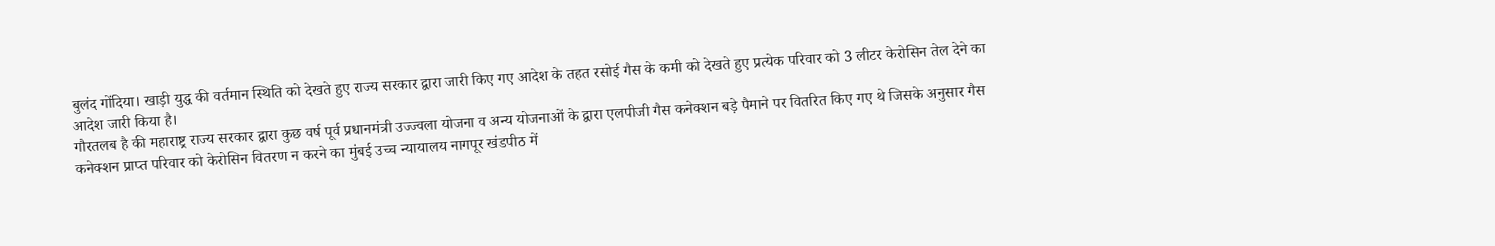बुलंद गोंदिया। खाड़ी युद्ध की वर्तमान स्थिति को देखते हुए राज्य सरकार द्वारा जारी किए गए आदेश के तहत रसोई गैस के कमी को देखते हुए प्रत्येक परिवार को 3 लीटर केरोसिन तेल देने का आदेश जारी किया है।
गौरतलब है की महाराष्ट्र राज्य सरकार द्वारा कुछ वर्ष पूर्व प्रधानमंत्री उज्ज्वला योजना व अन्य योजनाओं के द्वारा एलपीजी गैस कनेक्शन बड़े पैमाने पर वितरित किए गए थे जिसके अनुसार गैस कनेक्शन प्राप्त परिवार को केरोसिन वितरण न करने का मुंबई उच्च न्यायालय नागपूर खंडपीठ में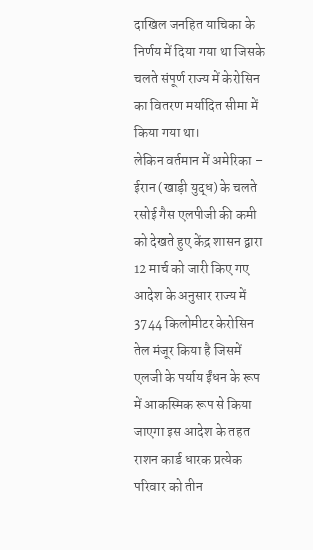दाखिल जनहित याचिका के निर्णय में दिया गया था जिसके चलते संपूर्ण राज्य में केरोसिन का वितरण मर्यादित सीमा में किया गया था।
लेकिन वर्तमान में अमेरिका – ईरान (खाड़ी युद्ध) के चलते रसोई गैस एलपीजी की कमी को देखते हुए केंद्र शासन द्वारा 12 मार्च को जारी किए गए आदेश के अनुसार राज्य में 3744 किलोमीटर केरोसिन तेल मंजूर किया है जिसमें एलजी के पर्याय ईंधन के रूप में आकस्मिक रूप से किया जाएगा इस आदेश के तहत राशन कार्ड धारक प्रत्येक परिवार को तीन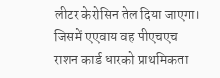लीटर केरोसिन तेल दिया जाएगा।
जिसमें एएवाय वह पीएचएच राशन कार्ड धारको प्राथमिकता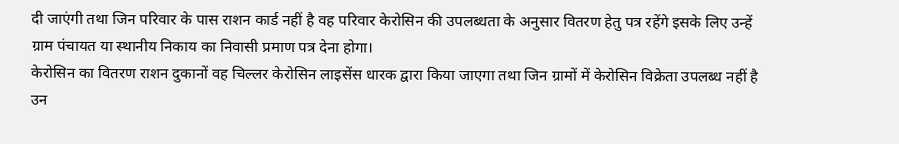दी जाएंगी तथा जिन परिवार के पास राशन कार्ड नहीं है वह परिवार केरोसिन की उपलब्धता के अनुसार वितरण हेतु पत्र रहेंगे इसके लिए उन्हें ग्राम पंचायत या स्थानीय निकाय का निवासी प्रमाण पत्र देना होगा।
केरोसिन का वितरण राशन दुकानों वह चिल्लर केरोसिन लाइसेंस धारक द्वारा किया जाएगा तथा जिन ग्रामों में केरोसिन विक्रेता उपलब्ध नहीं है उन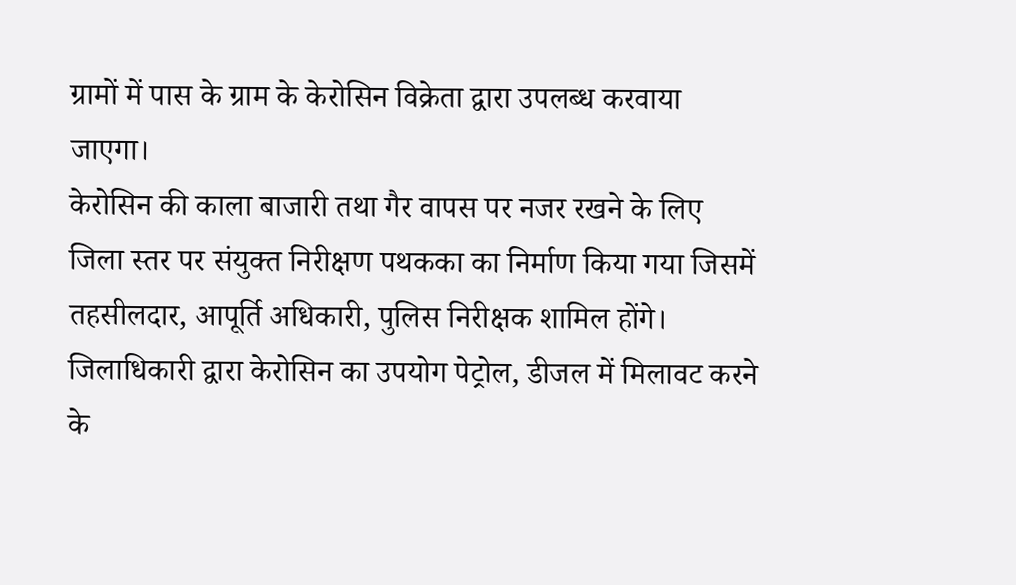ग्रामों में पास के ग्राम के केरोसिन विक्रेता द्वारा उपलब्ध करवाया जाएगा।
केरोसिन की काला बाजारी तथा गैर वापस पर नजर रखने के लिए जिला स्तर पर संयुक्त निरीक्षण पथकका का निर्माण किया गया जिसमें तहसीलदार, आपूर्ति अधिकारी, पुलिस निरीक्षक शामिल होंगे।
जिलाधिकारी द्वारा केरोसिन का उपयोग पेट्रोल, डीजल में मिलावट करने के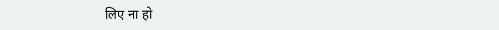लिए ना हो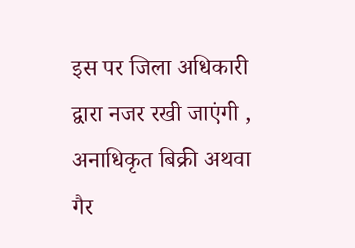इस पर जिला अधिकारी द्वारा नजर रखी जाएंगी ,
अनाधिकृत बिक्री अथवा गैर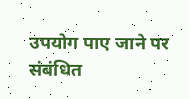उपयोग पाए जाने पर संबंधित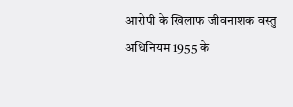आरोपी के खिलाफ जीवनाशक वस्तु अधिनियम 1955 के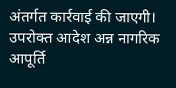अंतर्गत कार्रवाई की जाएगी।
उपरोक्त आदेश अन्न नागरिक आपूर्ति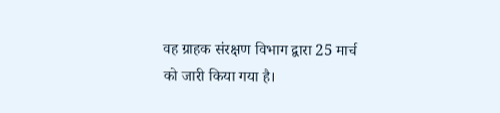वह ग्राहक संरक्षण विभाग द्वारा 25 मार्च को जारी किया गया है।